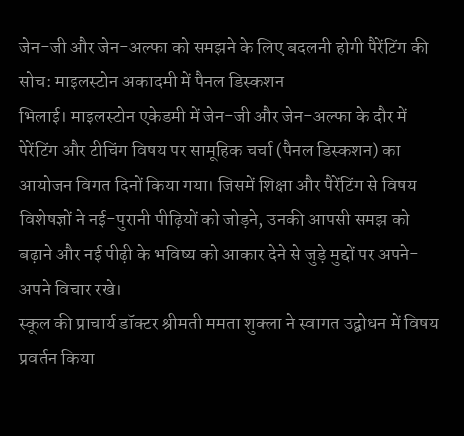जेन-जी और जेन-अल्फा को समझने के लिए बदलनी होगी पैरेंटिंग की सोच: माइलस्टोन अकादमी में पैनल डिस्कशन
भिलाई। माइलस्टोन एकेडमी में जेन-जी और जेन-अल्फा के दौर में पेरेंटिंग और टीचिंग विषय पर सामूहिक चर्चा (पैनल डिस्कशन) का आयोजन विगत दिनों किया गया। जिसमें शिक्षा और पैरेंटिंग से विषय विशेषज्ञों ने नई-पुरानी पीढ़ियों को जोड़ने, उनकी आपसी समझ को बढ़ाने और नई पीढ़ी के भविष्य को आकार देने से जुड़े मुद्दों पर अपने-अपने विचार रखे।
स्कूल की प्राचार्य डॉक्टर श्रीमती ममता शुक्ला ने स्वागत उद्बोधन में विषय प्रवर्तन किया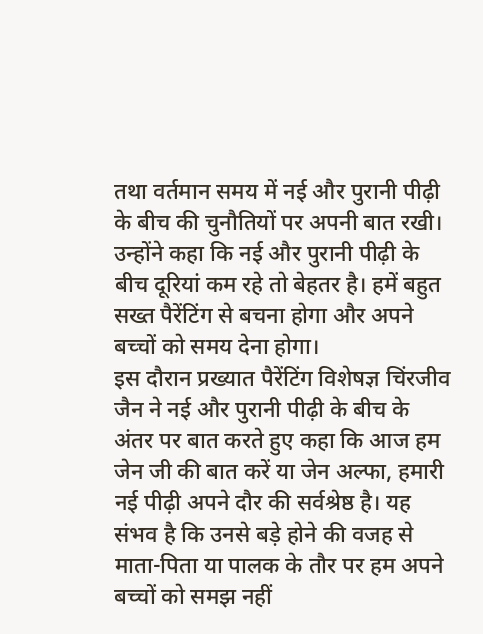तथा वर्तमान समय में नई और पुरानी पीढ़ी के बीच की चुनौतियों पर अपनी बात रखी। उन्होंने कहा कि नई और पुरानी पीढ़ी के बीच दूरियां कम रहे तो बेहतर है। हमें बहुत सख्त पैरेंटिंग से बचना होगा और अपने बच्चों को समय देना होगा।
इस दौरान प्रख्यात पैरेंटिंग विशेषज्ञ चिंरजीव जैन ने नई और पुरानी पीढ़ी के बीच के अंतर पर बात करते हुए कहा कि आज हम जेन जी की बात करें या जेन अल्फा, हमारी नई पीढ़ी अपने दौर की सर्वश्रेष्ठ है। यह संभव है कि उनसे बड़े होने की वजह से माता-पिता या पालक के तौर पर हम अपने बच्चों को समझ नहीं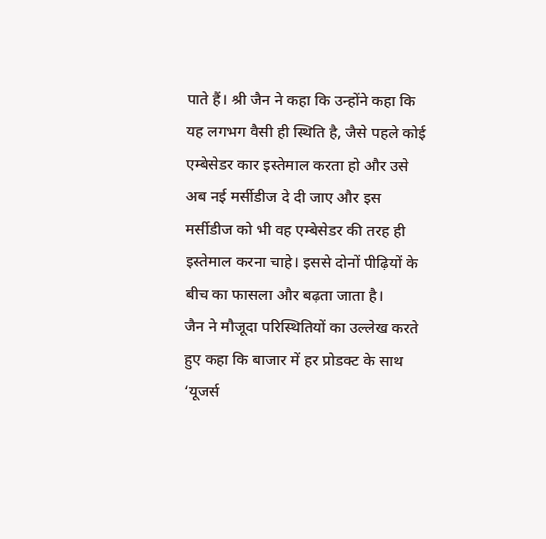पाते हैं। श्री जैन ने कहा कि उन्होंने कहा कि यह लगभग वैसी ही स्थिति है, जैसे पहले कोई एम्बेसेडर कार इस्तेमाल करता हो और उसे अब नई मर्सीडीज दे दी जाए और इस मर्सीडीज को भी वह एम्बेसेडर की तरह ही इस्तेमाल करना चाहे। इससे दोनों पीढ़ियों के बीच का फासला और बढ़ता जाता है।
जैन ने मौजूदा परिस्थितियों का उल्लेख करते हुए कहा कि बाजार में हर प्रोडक्ट के साथ ‘यूजर्स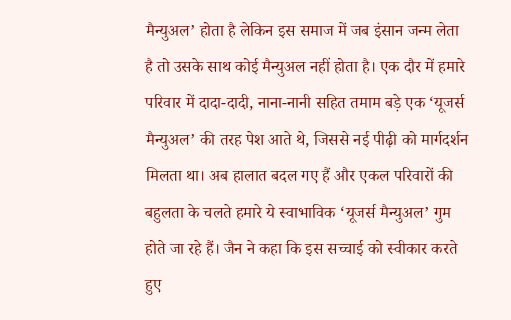मैन्युअल’ होता है लेकिन इस समाज में जब इंसान जन्म लेता है तो उसके साथ कोई मैन्युअल नहीं होता है। एक दौर में हमारे परिवार में दादा-दादी, नाना-नानी सहित तमाम बड़े एक ‘यूजर्स मैन्युअल’ की तरह पेश आते थे, जिससे नई पीढ़ी को मार्गदर्शन मिलता था। अब हालात बदल गए हैं और एकल परिवारों की बहुलता के चलते हमारे ये स्वाभाविक ‘यूजर्स मैन्युअल’ गुम होते जा रहे हैं। जैन ने कहा कि इस सच्चाई को स्वीकार करते हुए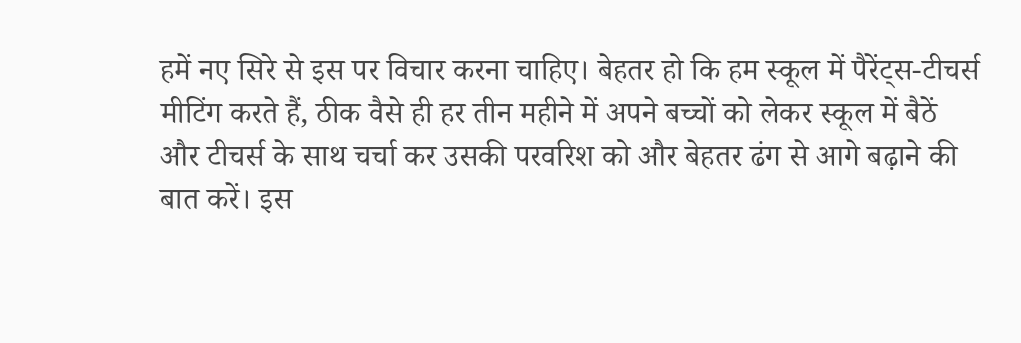हमें नए सिरे से इस पर विचार करना चाहिए। बेहतर हो कि हम स्कूल में पैरेंट्स-टीचर्स मीटिंग करते हैं, ठीक वैसे ही हर तीन महीने में अपने बच्चों को लेकर स्कूल में बैठें और टीचर्स के साथ चर्चा कर उसकी परवरिश को और बेहतर ढंग से आगे बढ़ाने की बात करें। इस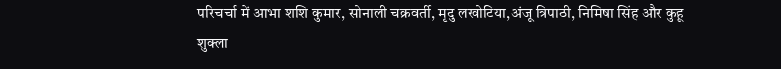परिचर्चा में आभा शशि कुमार, सोनाली चक्रवर्ती, मृदु लखोटिया,अंजू त्रिपाठी, निमिषा सिंह और कुहू शुक्ला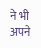ने भी अपने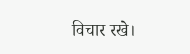विचार रखे।